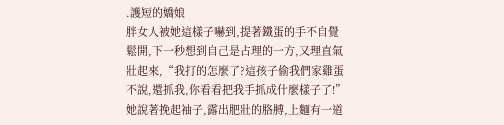.護短的嬌娘
胖女人被她這樣子嚇到,提著鐵蛋的手不自覺鬆開,下一秒想到自己是占理的一方,又理直氣壯起來,“我打的怎麼了?這孩子偷我們家雞蛋不說,還抓我,你看看把我手抓成什麼樣子了!”
她說著挽起袖子,露出肥壯的胳膊,上麵有一道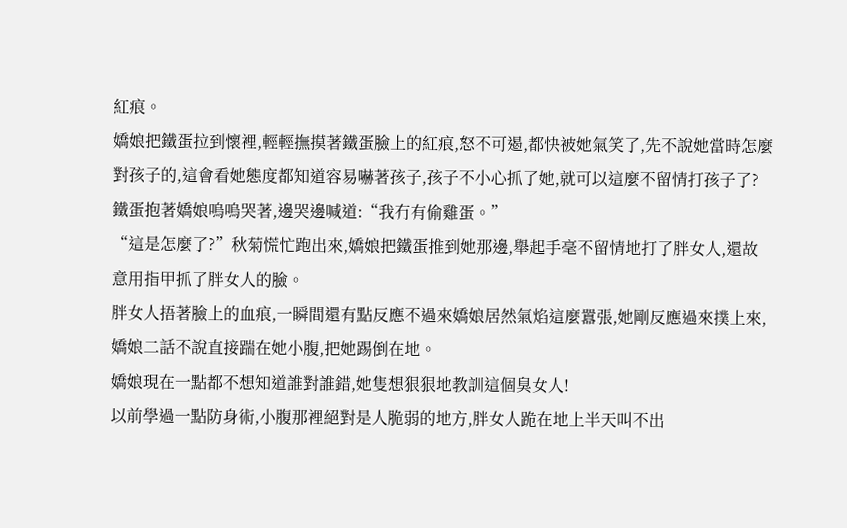紅痕。
嬌娘把鐵蛋拉到懷裡,輕輕撫摸著鐵蛋臉上的紅痕,怒不可遏,都快被她氣笑了,先不說她當時怎麼對孩子的,這會看她態度都知道容易嚇著孩子,孩子不小心抓了她,就可以這麼不留情打孩子了?
鐵蛋抱著嬌娘嗚嗚哭著,邊哭邊喊道:“我冇有偷雞蛋。”
“這是怎麼了?”秋菊慌忙跑出來,嬌娘把鐵蛋推到她那邊,舉起手毫不留情地打了胖女人,還故意用指甲抓了胖女人的臉。
胖女人捂著臉上的血痕,一瞬間還有點反應不過來嬌娘居然氣焰這麼囂張,她剛反應過來撲上來,嬌娘二話不說直接踹在她小腹,把她踢倒在地。
嬌娘現在一點都不想知道誰對誰錯,她隻想狠狠地教訓這個臭女人!
以前學過一點防身術,小腹那裡絕對是人脆弱的地方,胖女人跪在地上半天叫不出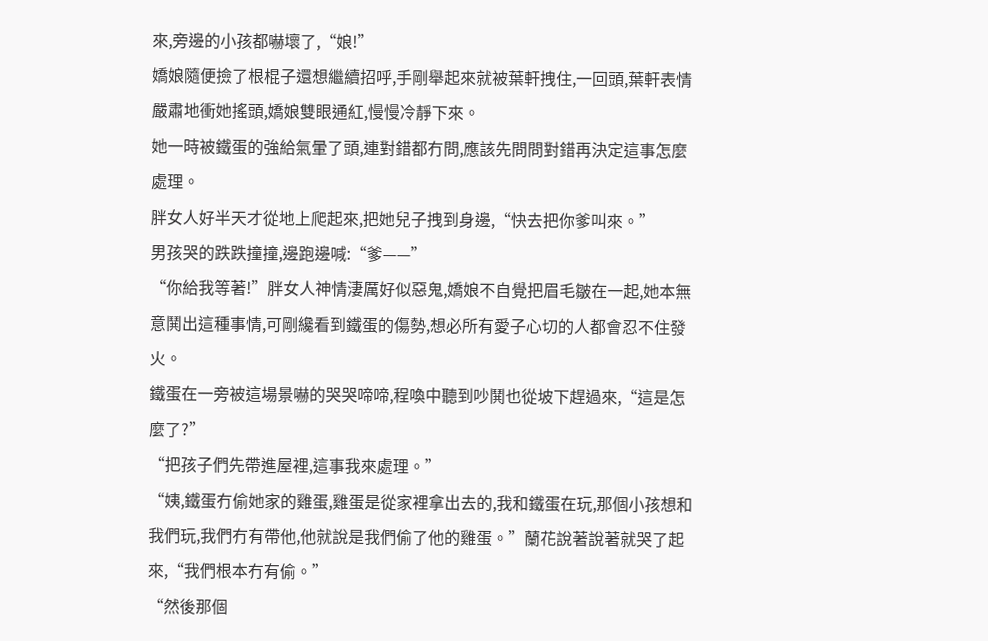來,旁邊的小孩都嚇壞了,“娘!”
嬌娘隨便撿了根棍子還想繼續招呼,手剛舉起來就被葉軒拽住,一回頭,葉軒表情嚴肅地衝她搖頭,嬌娘雙眼通紅,慢慢冷靜下來。
她一時被鐵蛋的強給氣暈了頭,連對錯都冇問,應該先問問對錯再決定這事怎麼處理。
胖女人好半天才從地上爬起來,把她兒子拽到身邊,“快去把你爹叫來。”
男孩哭的跌跌撞撞,邊跑邊喊:“爹——”
“你給我等著!”胖女人神情淒厲好似惡鬼,嬌娘不自覺把眉毛皺在一起,她本無意鬨出這種事情,可剛纔看到鐵蛋的傷勢,想必所有愛子心切的人都會忍不住發火。
鐵蛋在一旁被這場景嚇的哭哭啼啼,程喚中聽到吵鬨也從坡下趕過來,“這是怎麼了?”
“把孩子們先帶進屋裡,這事我來處理。”
“姨,鐵蛋冇偷她家的雞蛋,雞蛋是從家裡拿出去的,我和鐵蛋在玩,那個小孩想和我們玩,我們冇有帶他,他就說是我們偷了他的雞蛋。”蘭花說著說著就哭了起來,“我們根本冇有偷。”
“然後那個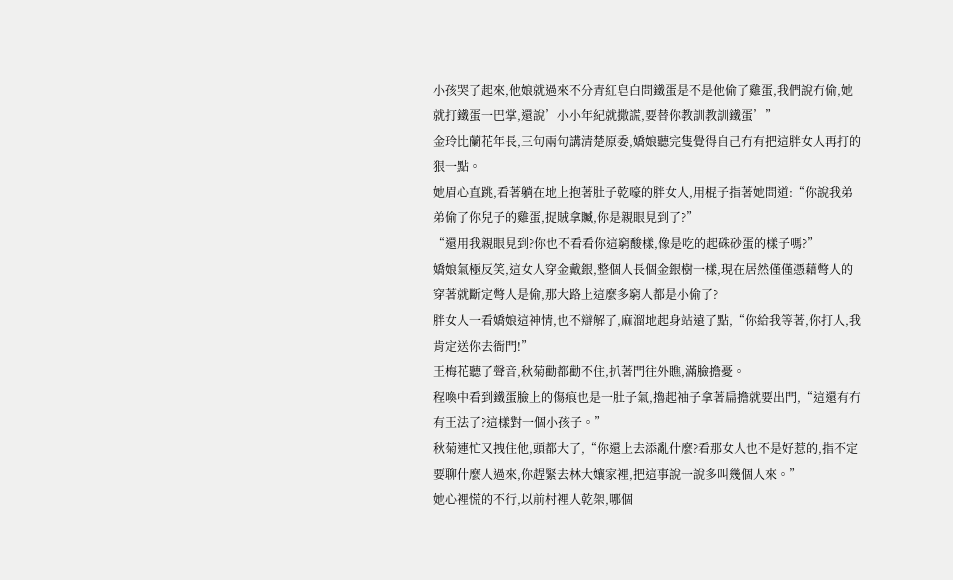小孩哭了起來,他娘就過來不分青紅皂白問鐵蛋是不是他偷了雞蛋,我們說冇偷,她就打鐵蛋一巴掌,還說’小小年紀就撒謊,要替你教訓教訓鐵蛋’”
金玲比蘭花年長,三句兩句講清楚原委,嬌娘聽完隻覺得自己冇有把這胖女人再打的狠一點。
她眉心直跳,看著躺在地上抱著肚子乾嚎的胖女人,用棍子指著她問道:“你說我弟弟偷了你兒子的雞蛋,捉賊拿贓,你是親眼見到了?”
“還用我親眼見到?你也不看看你這窮酸樣,像是吃的起硃砂蛋的樣子嗎?”
嬌娘氣極反笑,這女人穿金戴銀,整個人長個金銀樹一樣,現在居然僅僅憑藉彆人的穿著就斷定彆人是偷,那大路上這麼多窮人都是小偷了?
胖女人一看嬌娘這神情,也不辯解了,麻溜地起身站遠了點,“你給我等著,你打人,我肯定送你去衙門!”
王梅花聽了聲音,秋菊勸都勸不住,扒著門往外瞧,滿臉擔憂。
程喚中看到鐵蛋臉上的傷痕也是一肚子氣,擼起袖子拿著扁擔就要出門,“這還有冇有王法了?這樣對一個小孩子。”
秋菊連忙又拽住他,頭都大了,“你還上去添亂什麼?看那女人也不是好惹的,指不定要聊什麼人過來,你趕緊去林大孃家裡,把這事說一說多叫幾個人來。”
她心裡慌的不行,以前村裡人乾架,哪個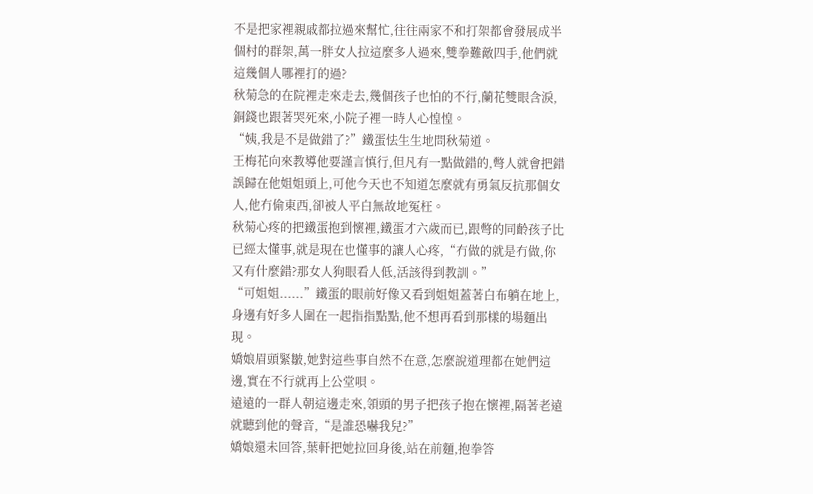不是把家裡親戚都拉過來幫忙,往往兩家不和打架都會發展成半個村的群架,萬一胖女人拉這麼多人過來,雙拳難敵四手,他們就這幾個人哪裡打的過?
秋菊急的在院裡走來走去,幾個孩子也怕的不行,蘭花雙眼含淚,銅錢也跟著哭死來,小院子裡一時人心惶惶。
“姨,我是不是做錯了?”鐵蛋怯生生地問秋菊道。
王梅花向來教導他要謹言慎行,但凡有一點做錯的,彆人就會把錯誤歸在他姐姐頭上,可他今天也不知道怎麼就有勇氣反抗那個女人,他冇偷東西,卻被人平白無故地冤枉。
秋菊心疼的把鐵蛋抱到懷裡,鐵蛋才六歲而已,跟彆的同齡孩子比已經太懂事,就是現在也懂事的讓人心疼,“冇做的就是冇做,你又有什麼錯?那女人狗眼看人低,活該得到教訓。”
“可姐姐......”鐵蛋的眼前好像又看到姐姐蓋著白布躺在地上,身邊有好多人圍在一起指指點點,他不想再看到那樣的場麵出現。
嬌娘眉頭緊皺,她對這些事自然不在意,怎麼說道理都在她們這邊,實在不行就再上公堂唄。
遠遠的一群人朝這邊走來,領頭的男子把孩子抱在懷裡,隔著老遠就聽到他的聲音,“是誰恐嚇我兒?”
嬌娘還未回答,葉軒把她拉回身後,站在前麵,抱拳答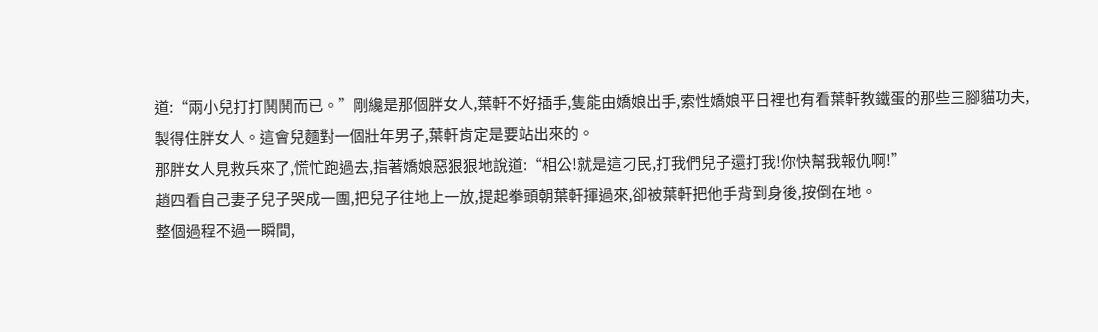道:“兩小兒打打鬨鬨而已。”剛纔是那個胖女人,葉軒不好插手,隻能由嬌娘出手,索性嬌娘平日裡也有看葉軒教鐵蛋的那些三腳貓功夫,製得住胖女人。這會兒麵對一個壯年男子,葉軒肯定是要站出來的。
那胖女人見救兵來了,慌忙跑過去,指著嬌娘惡狠狠地說道:“相公!就是這刁民,打我們兒子還打我!你快幫我報仇啊!”
趙四看自己妻子兒子哭成一團,把兒子往地上一放,提起拳頭朝葉軒揮過來,卻被葉軒把他手背到身後,按倒在地。
整個過程不過一瞬間,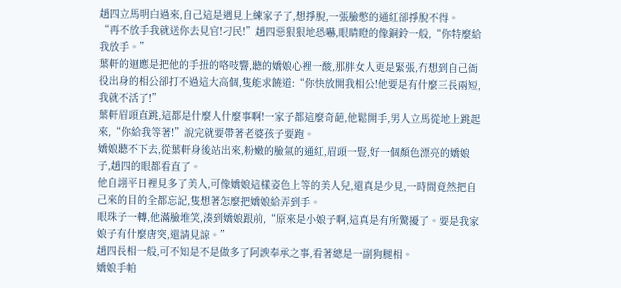趙四立馬明白過來,自己這是遇見上練家子了,想掙脫,一張臉憋的通紅卻掙脫不得。
“再不放手我就送你去見官!刁民!”趙四惡狠狠地恐嚇,眼睛瞪的像銅鈴一般,“你特麼給我放手。”
葉軒的迴應是把他的手扭的咯吱響,聽的嬌娘心裡一酸,那胖女人更是緊張,冇想到自己衙役出身的相公卻打不過這大高個,隻能求饒道:“你快放開我相公!他要是有什麼三長兩短,我就不活了!”
葉軒眉頭直跳,這都是什麼人什麼事啊!一家子都這麼奇葩,他鬆開手,男人立馬從地上跳起來,“你給我等著!”說完就要帶著老婆孩子要跑。
嬌娘聽不下去,從葉軒身後站出來,粉嫩的臉氣的通紅,眉頭一豎,好一個顏色漂亮的嬌娘子,趙四的眼都看直了。
他自詡平日裡見多了美人,可像嬌娘這樣姿色上等的美人兒,還真是少見,一時間竟然把自己來的目的全都忘記,隻想著怎麼把嬌娘給弄到手。
眼珠子一轉,他滿臉堆笑,湊到嬌娘跟前,“原來是小娘子啊,這真是有所驚擾了。要是我家娘子有什麼唐突,還請見諒。”
趙四長相一般,可不知是不是做多了阿諛奉承之事,看著總是一副狗腿相。
嬌娘手帕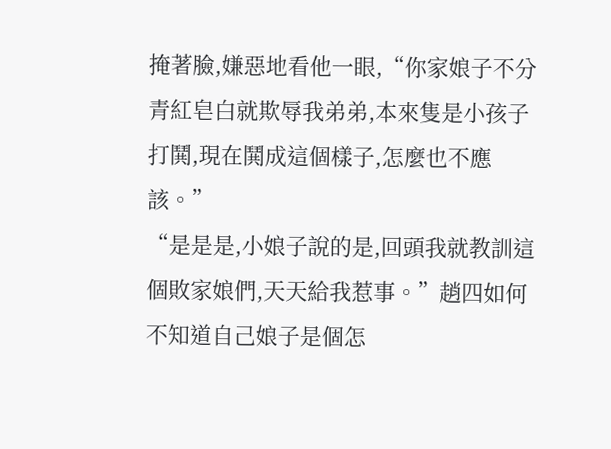掩著臉,嫌惡地看他一眼,“你家娘子不分青紅皂白就欺辱我弟弟,本來隻是小孩子打鬨,現在鬨成這個樣子,怎麼也不應該。”
“是是是,小娘子說的是,回頭我就教訓這個敗家娘們,天天給我惹事。”趙四如何不知道自己娘子是個怎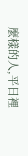麼樣的人,平日裡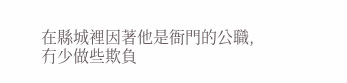在縣城裡因著他是衙門的公職,冇少做些欺負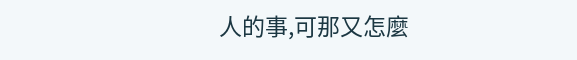人的事,可那又怎麼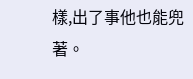樣,出了事他也能兜著。